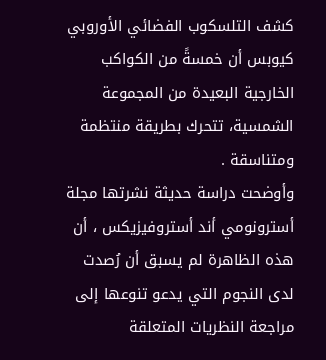كشف التلسكوب الفضائي الأوروبي كيوبس أن خمسةً من الكواكب الخارجية البعيدة من المجموعة الشمسية، تتحرك بطريقة منتظمة ومتناسقة .
وأوضحت دراسة حديثة نشرتها مجلة أسترونومي أند أستروفيزيكس ، أن هذه الظاهرة لم يسبق أن رُصدت لدى النجوم التي يدعو تنوعها إلى مراجعة النظريات المتعلقة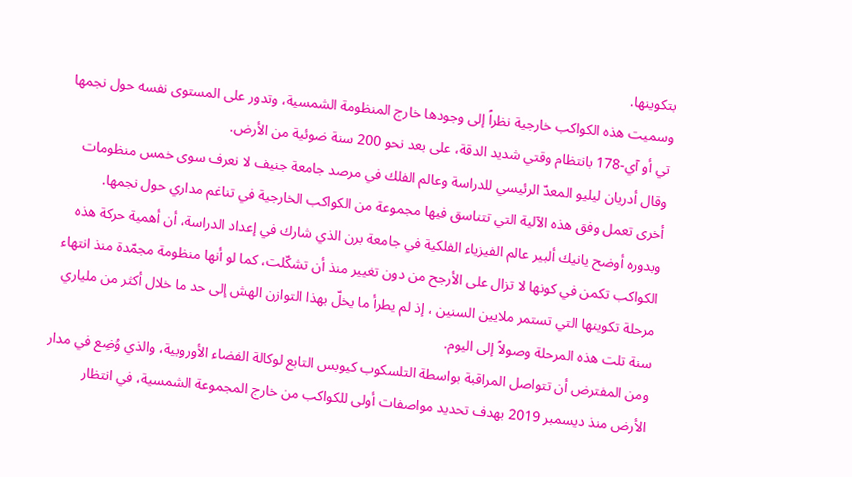بتكوينها.
وسميت هذه الكواكب خارجية نظراً إلى وجودها خارج المنظومة الشمسية، وتدور على المستوى نفسه حول نجمها تي أو آي-178 بانتظام وقتي شديد الدقة، على بعد نحو 200 سنة ضوئية من الأرض.
وقال أدريان ليليو المعدّ الرئيسي للدراسة وعالم الفلك في مرصد جامعة جنيف لا نعرف سوى خمس منظومات أخرى تعمل وفق هذه الآلية التي تتناسق فيها مجموعة من الكواكب الخارجية في تناغم مداري حول نجمها.
وبدوره أوضح يانيك ألبير عالم الفيزياء الفلكية في جامعة برن الذي شارك في إعداد الدراسة، أن أهمية حركة هذه الكواكب تكمن في كونها لا تزال على الأرجح من دون تغيير منذ أن تشكّلت، كما لو أنها منظومة مجمّدة منذ انتهاء مرحلة تكوينها التي تستمر ملايين السنين ، إذ لم يطرأ ما يخلّ بهذا التوازن الهش إلى حد ما خلال أكثر من ملياري سنة تلت هذه المرحلة وصولاً إلى اليوم.
ومن المفترض أن تتواصل المراقبة بواسطة التلسكوب كيوبس التابع لوكالة الفضاء الأوروبية، والذي وُضِع في مدار الأرض منذ ديسمبر 2019 بهدف تحديد مواصفات أولى للكواكب من خارج المجموعة الشمسية، في انتظار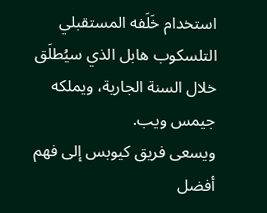استخدام خَلَفه المستقبلي التلسكوب هابل الذي سيُطلَق خلال السنة الجارية، ويملكه جيمس ويب.
ويسعى فريق كيوبس إلى فهم أفضل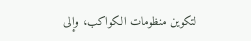لتكوين منظومات الكواكب، وإلى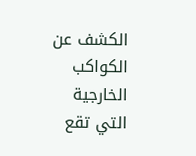الكشف عن الكواكب الخارجية التي تقع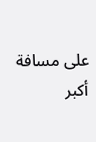على مسافة أكبر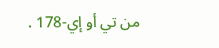من تي أو إي-178 .